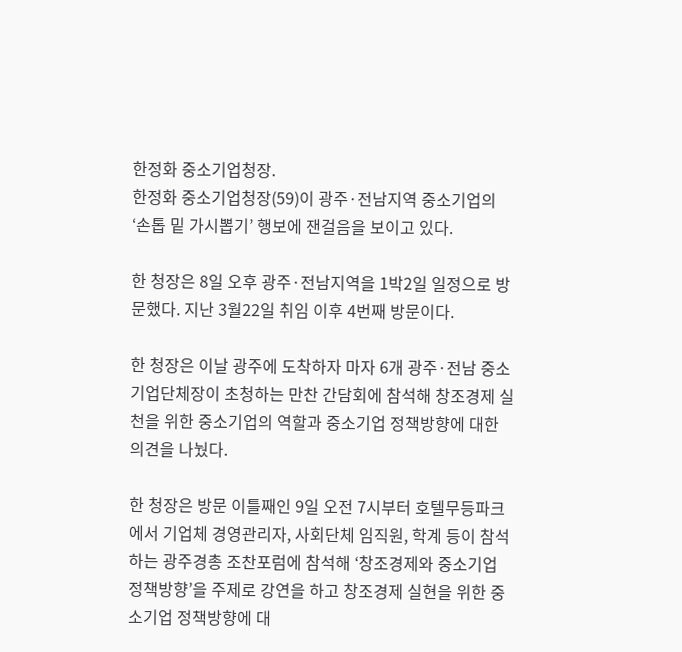한정화 중소기업청장.
한정화 중소기업청장(59)이 광주·전남지역 중소기업의 ‘손톱 밑 가시뽑기’ 행보에 잰걸음을 보이고 있다.

한 청장은 8일 오후 광주·전남지역을 1박2일 일정으로 방문했다. 지난 3월22일 취임 이후 4번째 방문이다.

한 청장은 이날 광주에 도착하자 마자 6개 광주·전남 중소기업단체장이 초청하는 만찬 간담회에 참석해 창조경제 실천을 위한 중소기업의 역할과 중소기업 정책방향에 대한 의견을 나눴다.

한 청장은 방문 이틀째인 9일 오전 7시부터 호텔무등파크에서 기업체 경영관리자, 사회단체 임직원, 학계 등이 참석하는 광주경총 조찬포럼에 참석해 ‘창조경제와 중소기업 정책방향’을 주제로 강연을 하고 창조경제 실현을 위한 중소기업 정책방향에 대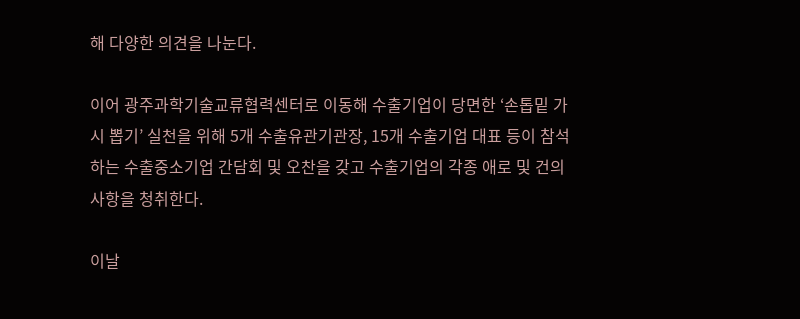해 다양한 의견을 나눈다.

이어 광주과학기술교류협력센터로 이동해 수출기업이 당면한 ‘손톱밑 가시 뽑기’ 실천을 위해 5개 수출유관기관장, 15개 수출기업 대표 등이 참석하는 수출중소기업 간담회 및 오찬을 갖고 수출기업의 각종 애로 및 건의 사항을 청취한다.

이날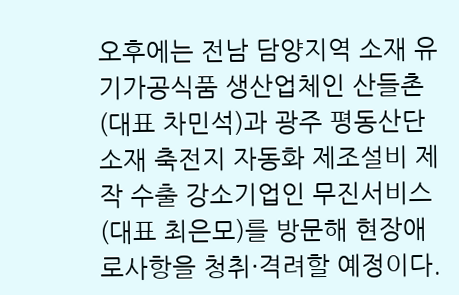오후에는 전남 담양지역 소재 유기가공식품 생산업체인 산들촌(대표 차민석)과 광주 평동산단 소재 축전지 자동화 제조설비 제작 수출 강소기업인 무진서비스(대표 최은모)를 방문해 현장애로사항을 청취·격려할 예정이다.